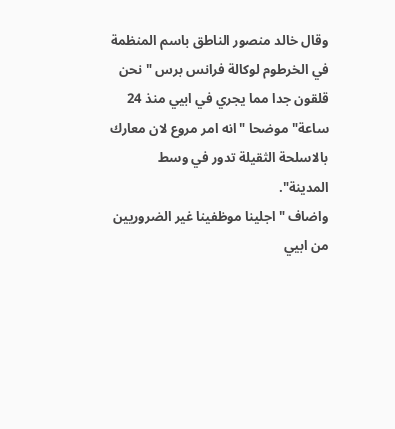وقال خالد منصور الناطق باسم المنظمة في الخرطوم لوكالة فرانس برس "نحن قلقون جدا مما يجري في ابيي منذ 24 ساعة" موضحا "انه امر مروع لان معارك بالاسلحة الثقيلة تدور في وسط المدينة".
واضاف "اجلينا موظفينا غير الضروريين من ابيي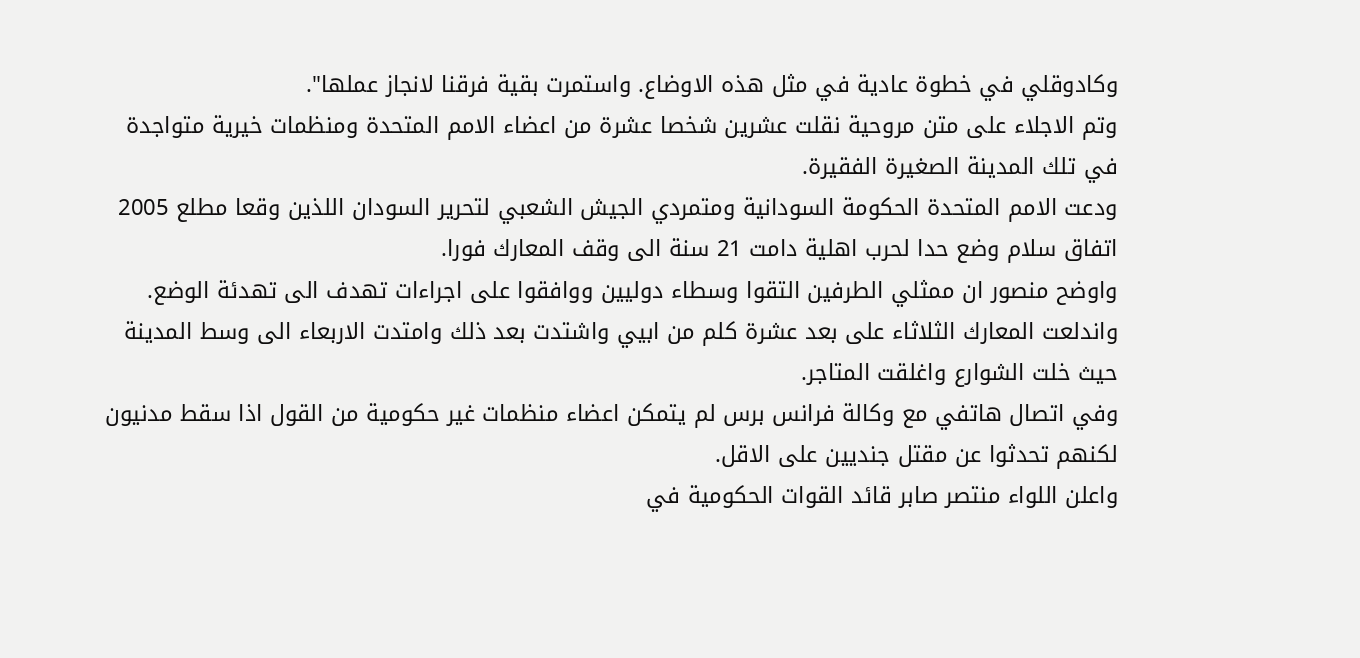وكادوقلي في خطوة عادية في مثل هذه الاوضاع. واستمرت بقية فرقنا لانجاز عملها".
وتم الاجلاء على متن مروحية نقلت عشرين شخصا عشرة من اعضاء الامم المتحدة ومنظمات خيرية متواجدة في تلك المدينة الصغيرة الفقيرة.
ودعت الامم المتحدة الحكومة السودانية ومتمردي الجيش الشعبي لتحرير السودان اللذين وقعا مطلع 2005 اتفاق سلام وضع حدا لحرب اهلية دامت 21 سنة الى وقف المعارك فورا.
واوضح منصور ان ممثلي الطرفين التقوا وسطاء دوليين ووافقوا على اجراءات تهدف الى تهدئة الوضع.
واندلعت المعارك الثلاثاء على بعد عشرة كلم من ابيي واشتدت بعد ذلك وامتدت الاربعاء الى وسط المدينة حيث خلت الشوارع واغلقت المتاجر.
وفي اتصال هاتفي مع وكالة فرانس برس لم يتمكن اعضاء منظمات غير حكومية من القول اذا سقط مدنيون لكنهم تحدثوا عن مقتل جنديين على الاقل.
واعلن اللواء منتصر صابر قائد القوات الحكومية في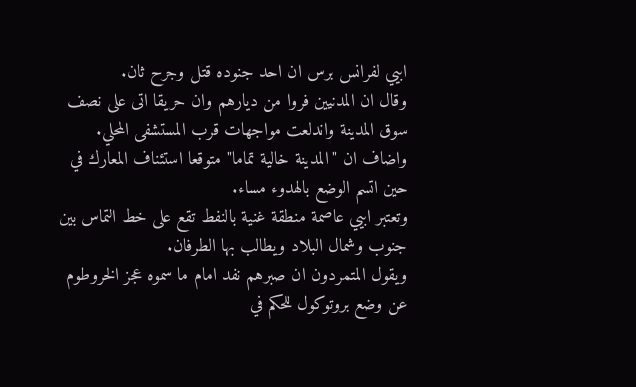ابيي لفرانس برس ان احد جنوده قتل وجرح ثان.
وقال ان المدنيين فروا من ديارهم وان حريقا اتى على نصف سوق المدينة واندلعت مواجهات قرب المستشفى المحلي.
واضاف ان "المدينة خالية تماما" متوقعا استئناف المعارك في حين اتسم الوضع بالهدوء مساء.
وتعتبر ابيي عاصمة منطقة غنية بالنفط تقع على خط التماس بين جنوب وشمال البلاد ويطالب بها الطرفان.
ويقول المتمردون ان صبرهم نفد امام ما سموه عجز الخروطوم عن وضع بروتوكول للحكم في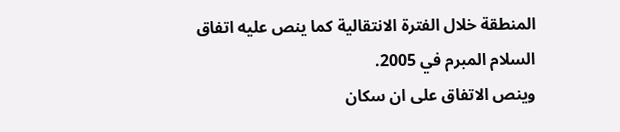المنطقة خلال الفترة الانتقالية كما ينص عليه اتفاق السلام المبرم في 2005.
وينص الاتفاق على ان سكان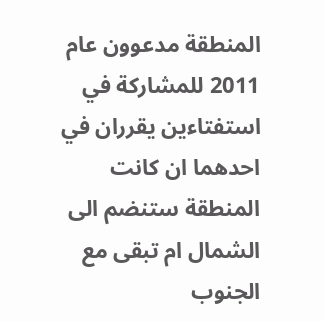المنطقة مدعوون عام 2011 للمشاركة في استفتاءين يقرران في احدهما ان كانت المنطقة ستنضم الى الشمال ام تبقى مع الجنوب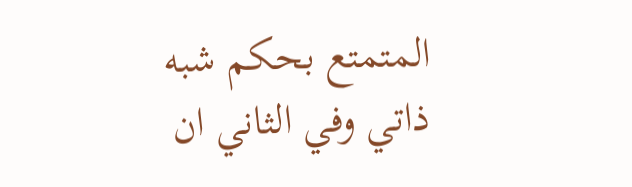المتمتع بحكم شبه ذاتي وفي الثاني ان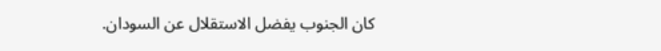كان الجنوب يفضل الاستقلال عن السودان.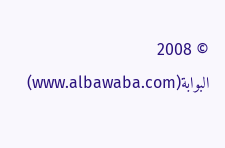© 2008 البوابة(www.albawaba.com)